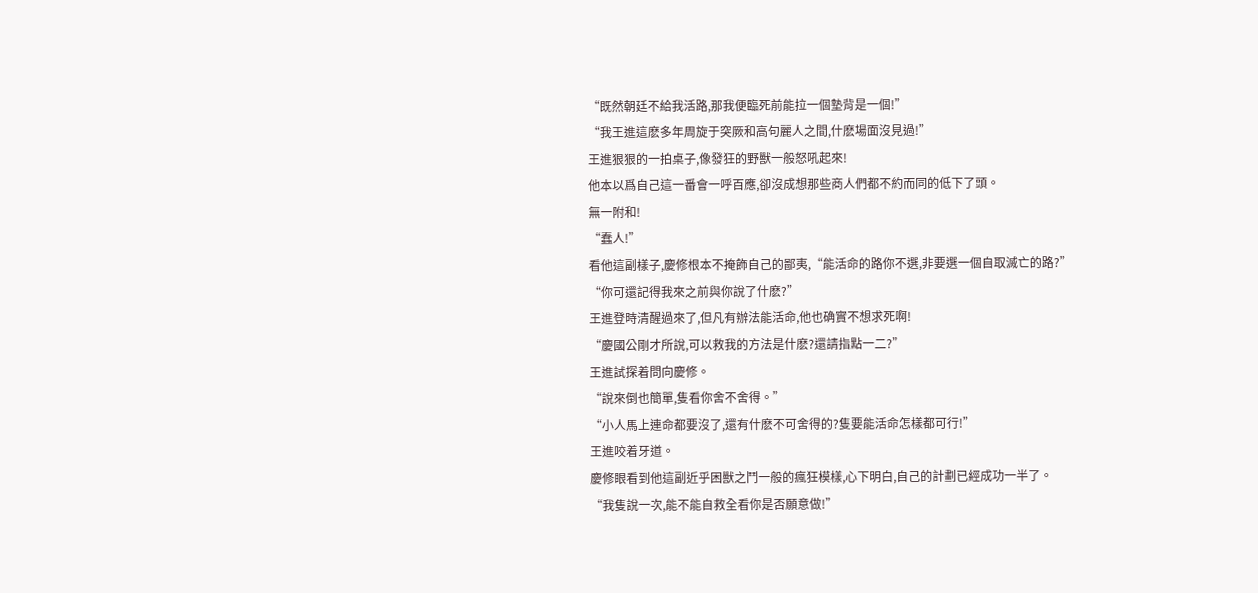“既然朝廷不給我活路,那我便臨死前能拉一個墊背是一個!”
“我王進這麽多年周旋于突厥和高句麗人之間,什麽場面沒見過!”
王進狠狠的一拍桌子,像發狂的野獸一般怒吼起來!
他本以爲自己這一番會一呼百應,卻沒成想那些商人們都不約而同的低下了頭。
無一附和!
“蠢人!”
看他這副樣子,慶修根本不掩飾自己的鄙夷,“能活命的路你不選,非要選一個自取滅亡的路?”
“你可還記得我來之前與你說了什麽?”
王進登時清醒過來了,但凡有辦法能活命,他也确實不想求死啊!
“慶國公剛才所說,可以救我的方法是什麽?還請指點一二?”
王進試探着問向慶修。
“說來倒也簡單,隻看你舍不舍得。”
“小人馬上連命都要沒了,還有什麽不可舍得的?隻要能活命怎樣都可行!”
王進咬着牙道。
慶修眼看到他這副近乎困獸之鬥一般的瘋狂模樣,心下明白,自己的計劃已經成功一半了。
“我隻說一次,能不能自救全看你是否願意做!”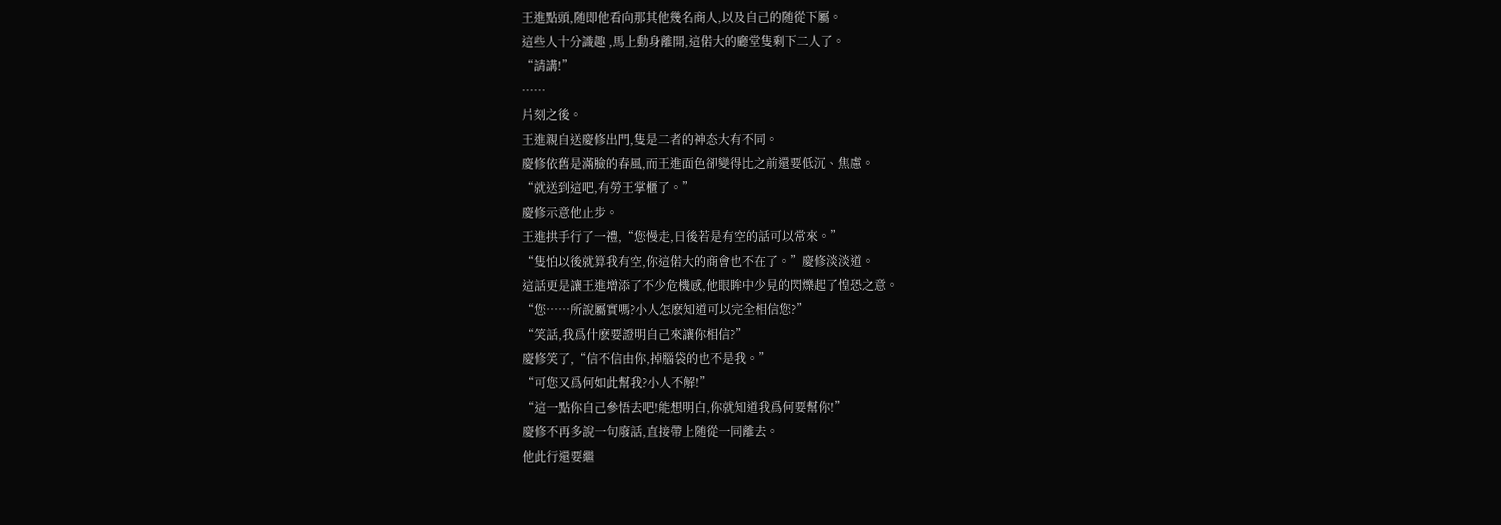王進點頭,随即他看向那其他幾名商人,以及自己的随從下屬。
這些人十分識趣 ,馬上動身離開,這偌大的廳堂隻剩下二人了。
“請講!”
……
片刻之後。
王進親自送慶修出門,隻是二者的神态大有不同。
慶修依舊是滿臉的春風,而王進面色卻變得比之前還要低沉、焦慮。
“就送到這吧,有勞王掌櫃了。”
慶修示意他止步。
王進拱手行了一禮,“您慢走,日後若是有空的話可以常來。”
“隻怕以後就算我有空,你這偌大的商會也不在了。”慶修淡淡道。
這話更是讓王進增添了不少危機感,他眼眸中少見的閃爍起了惶恐之意。
“您……所說屬實嗎?小人怎麽知道可以完全相信您?”
“笑話,我爲什麽要證明自己來讓你相信?”
慶修笑了,“信不信由你,掉腦袋的也不是我。”
“可您又爲何如此幫我?小人不解!”
“這一點你自己參悟去吧!能想明白,你就知道我爲何要幫你!”
慶修不再多說一句廢話,直接帶上随從一同離去。
他此行還要繼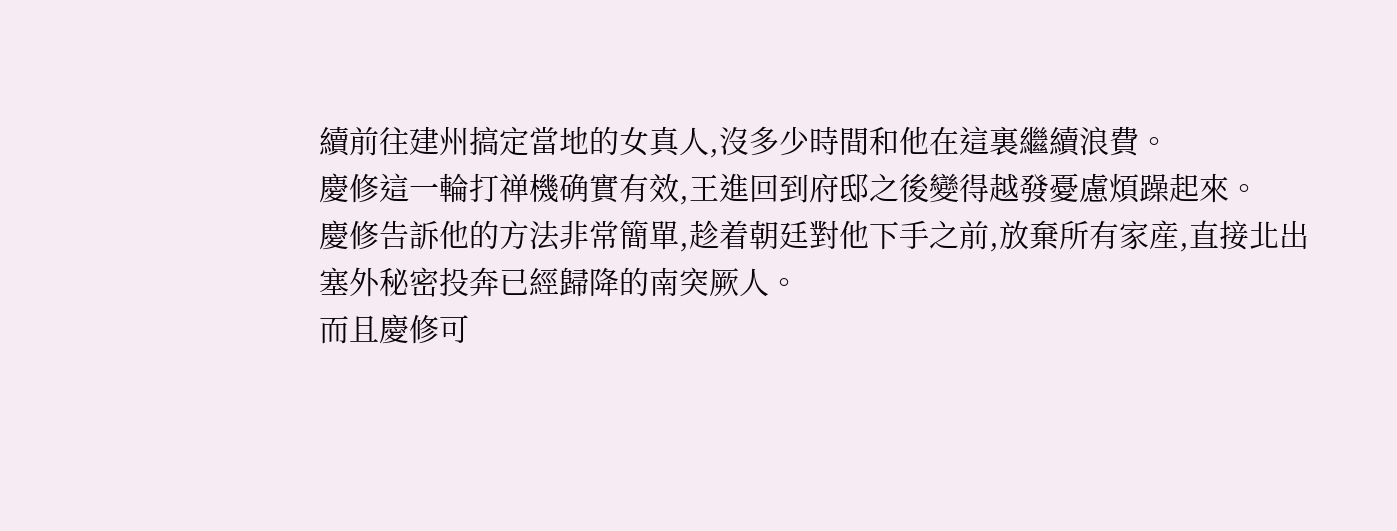續前往建州搞定當地的女真人,沒多少時間和他在這裏繼續浪費。
慶修這一輪打禅機确實有效,王進回到府邸之後變得越發憂慮煩躁起來。
慶修告訴他的方法非常簡單,趁着朝廷對他下手之前,放棄所有家産,直接北出塞外秘密投奔已經歸降的南突厥人。
而且慶修可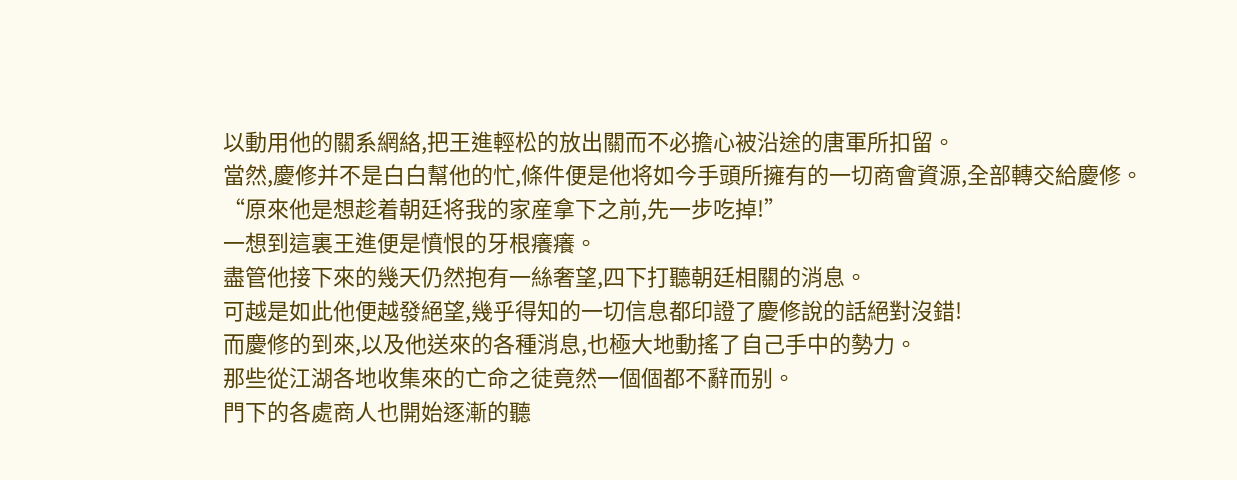以動用他的關系網絡,把王進輕松的放出關而不必擔心被沿途的唐軍所扣留。
當然,慶修并不是白白幫他的忙,條件便是他将如今手頭所擁有的一切商會資源,全部轉交給慶修。
“原來他是想趁着朝廷将我的家産拿下之前,先一步吃掉!”
一想到這裏王進便是憤恨的牙根癢癢。
盡管他接下來的幾天仍然抱有一絲奢望,四下打聽朝廷相關的消息。
可越是如此他便越發絕望,幾乎得知的一切信息都印證了慶修說的話絕對沒錯!
而慶修的到來,以及他送來的各種消息,也極大地動搖了自己手中的勢力。
那些從江湖各地收集來的亡命之徒竟然一個個都不辭而别。
門下的各處商人也開始逐漸的聽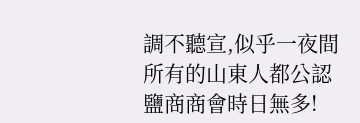調不聽宣,似乎一夜間所有的山東人都公認鹽商商會時日無多!